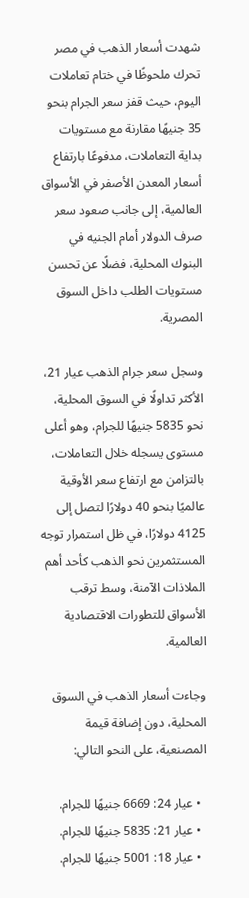شهدت أسعار الذهب في مصر تحرك ملحوظًا في ختام تعاملات اليوم، حيث قفز سعر الجرام بنحو 35 جنيهًا مقارنة مع مستويات بداية التعاملات، مدفوعًا بارتفاع أسعار المعدن الأصفر في الأسواق العالمية، إلى جانب صعود سعر صرف الدولار أمام الجنيه في البنوك المحلية، فضلًا عن تحسن مستويات الطلب داخل السوق المصرية.

وسجل سعر جرام الذهب عيار 21، الأكثر تداولًا في السوق المحلية، نحو 5835 جنيهًا للجرام، وهو أعلى مستوى يسجله خلال التعاملات، بالتزامن مع ارتفاع سعر الأوقية عالميًا بنحو 40 دولارًا لتصل إلى 4125 دولارًا، في ظل استمرار توجه المستثمرين نحو الذهب كأحد أهم الملاذات الآمنة، وسط ترقب الأسواق للتطورات الاقتصادية العالمية.

وجاءت أسعار الذهب في السوق المحلية، دون إضافة قيمة المصنعية، على النحو التالي:

  • عيار 24: 6669 جنيهًا للجرام.
  • عيار 21: 5835 جنيهًا للجرام.
  • عيار 18: 5001 جنيهًا للجرام.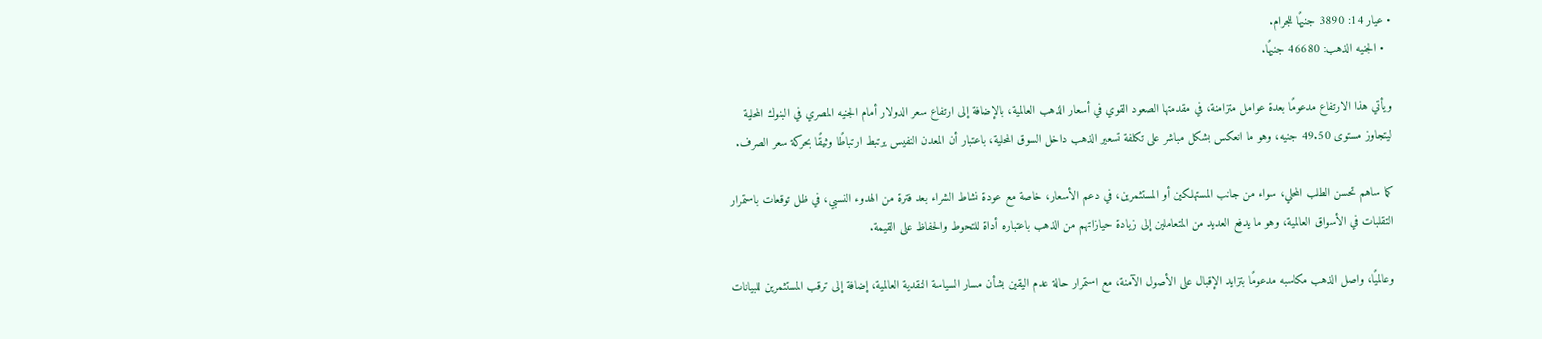• عيار 14: 3890 جنيهًا للجرام.
  • الجنيه الذهب: 46680 جنيهًا.

ويأتي هذا الارتفاع مدعومًا بعدة عوامل متزامنة، في مقدمتها الصعود القوي في أسعار الذهب العالمية، بالإضافة إلى ارتفاع سعر الدولار أمام الجنيه المصري في البنوك المحلية ليتجاوز مستوى 49.50 جنيه، وهو ما انعكس بشكل مباشر على تكلفة تسعير الذهب داخل السوق المحلية، باعتبار أن المعدن النفيس يرتبط ارتباطًا وثيقًا بحركة سعر الصرف.

كما ساهم تحسن الطلب المحلي، سواء من جانب المستهلكين أو المستثمرين، في دعم الأسعار، خاصة مع عودة نشاط الشراء بعد فترة من الهدوء النسبي، في ظل توقعات باستمرار التقلبات في الأسواق العالمية، وهو ما يدفع العديد من المتعاملين إلى زيادة حيازاتهم من الذهب باعتباره أداة للتحوط والحفاظ على القيمة.

وعالميًا، واصل الذهب مكاسبه مدعومًا بتزايد الإقبال على الأصول الآمنة، مع استمرار حالة عدم اليقين بشأن مسار السياسة النقدية العالمية، إضافة إلى ترقب المستثمرين للبيانات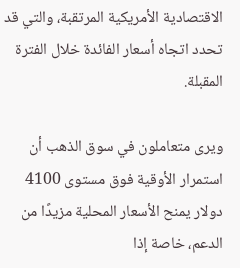الاقتصادية الأمريكية المرتقبة، والتي قد تحدد اتجاه أسعار الفائدة خلال الفترة المقبلة.

ويرى متعاملون في سوق الذهب أن استمرار الأوقية فوق مستوى 4100 دولار يمنح الأسعار المحلية مزيدًا من الدعم، خاصة إذا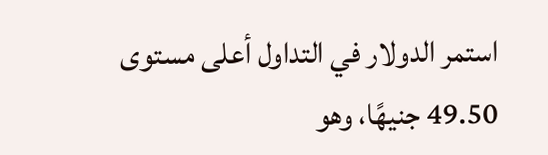استمر الدولار في التداول أعلى مستوى 49.50 جنيهًا، وهو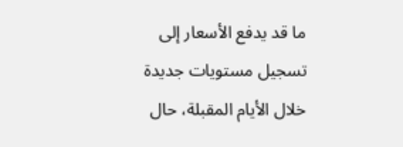ما قد يدفع الأسعار إلى تسجيل مستويات جديدة خلال الأيام المقبلة، حال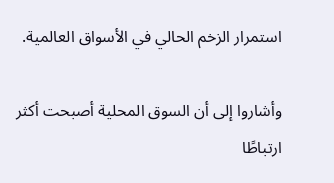استمرار الزخم الحالي في الأسواق العالمية.

وأشاروا إلى أن السوق المحلية أصبحت أكثر ارتباطًا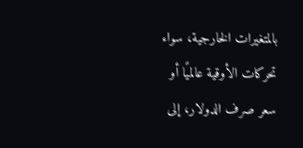بالمتغيرات الخارجية، سواء تحركات الأوقية عالميًا أو سعر صرف الدولار، إلى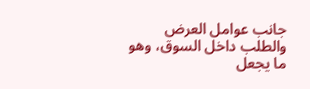جانب عوامل العرض والطلب داخل السوق، وهو ما يجعل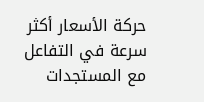حركة الأسعار أكثر سرعة في التفاعل مع المستجدات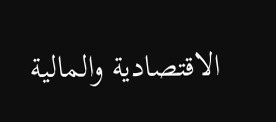الاقتصادية والمالية